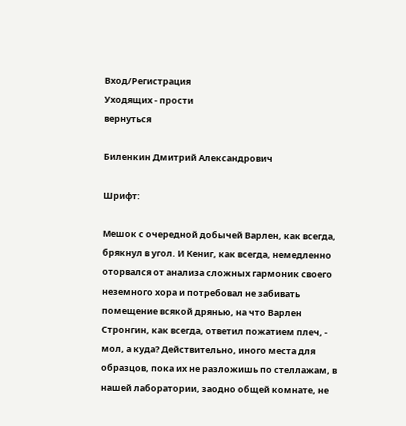Вход/Регистрация
Уходящих - прости
вернуться

Биленкин Дмитрий Александрович

Шрифт:

Мешок с очередной добычей Варлен, как всегда, брякнул в угол. И Кениг, как всегда, немедленно оторвался от анализа сложных гармоник своего неземного хора и потребовал не забивать помещение всякой дрянью, на что Варлен Стронгин, как всегда, ответил пожатием плеч, - мол, а куда? Действительно, иного места для образцов, пока их не разложишь по стеллажам, в нашей лаборатории, заодно общей комнате, не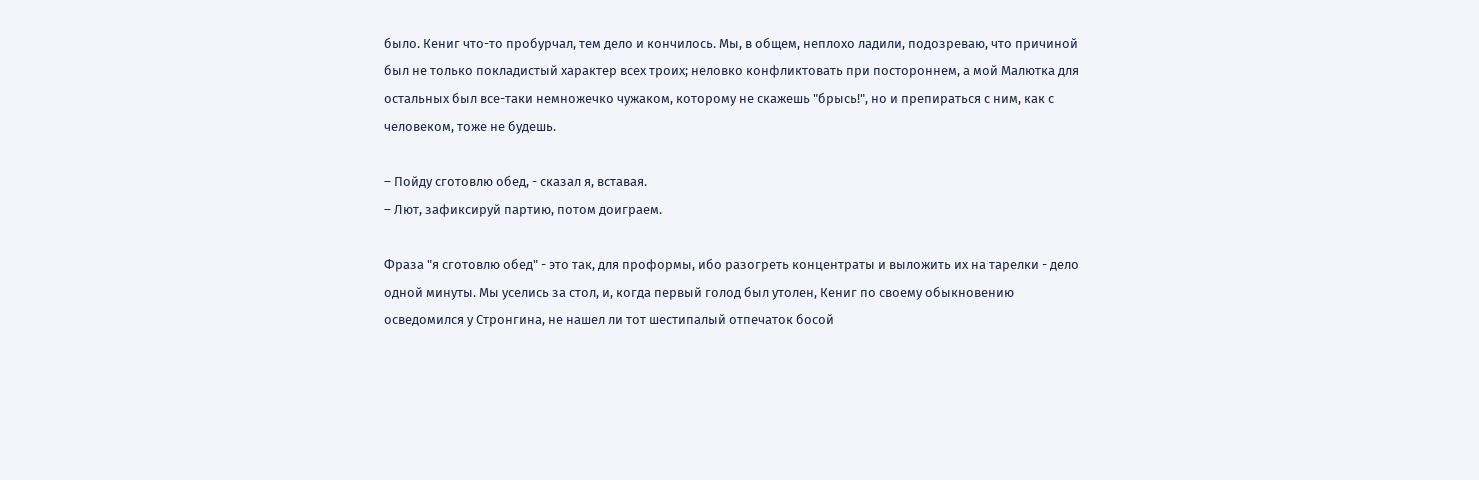было. Кениг что-то пробурчал, тем дело и кончилось. Мы, в общем, неплохо ладили, подозреваю, что причиной был не только покладистый характер всех троих; неловко конфликтовать при постороннем, а мой Малютка для остальных был все-таки немножечко чужаком, которому не скажешь "брысь!", но и препираться с ним, как с человеком, тоже не будешь.

– Пойду сготовлю обед, - сказал я, вставая.
– Лют, зафиксируй партию, потом доиграем.

Фраза "я сготовлю обед" - это так, для проформы, ибо разогреть концентраты и выложить их на тарелки - дело одной минуты. Мы уселись за стол, и, когда первый голод был утолен, Кениг по своему обыкновению осведомился у Стронгина, не нашел ли тот шестипалый отпечаток босой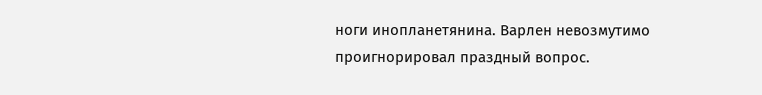ноги инопланетянина. Варлен невозмутимо проигнорировал праздный вопрос.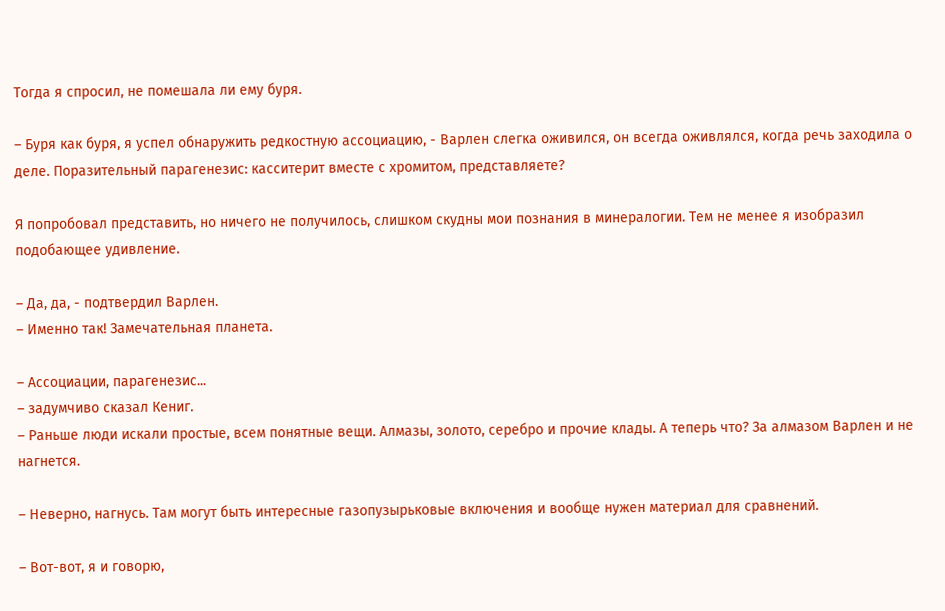Тогда я спросил, не помешала ли ему буря.

– Буря как буря, я успел обнаружить редкостную ассоциацию, - Варлен слегка оживился, он всегда оживлялся, когда речь заходила о деле. Поразительный парагенезис: касситерит вместе с хромитом, представляете?

Я попробовал представить, но ничего не получилось, слишком скудны мои познания в минералогии. Тем не менее я изобразил подобающее удивление.

– Да, да, - подтвердил Варлен.
– Именно так! Замечательная планета.

– Ассоциации, парагенезис...
– задумчиво сказал Кениг.
– Раньше люди искали простые, всем понятные вещи. Алмазы, золото, серебро и прочие клады. А теперь что? За алмазом Варлен и не нагнется.

– Неверно, нагнусь. Там могут быть интересные газопузырьковые включения и вообще нужен материал для сравнений.

– Вот-вот, я и говорю,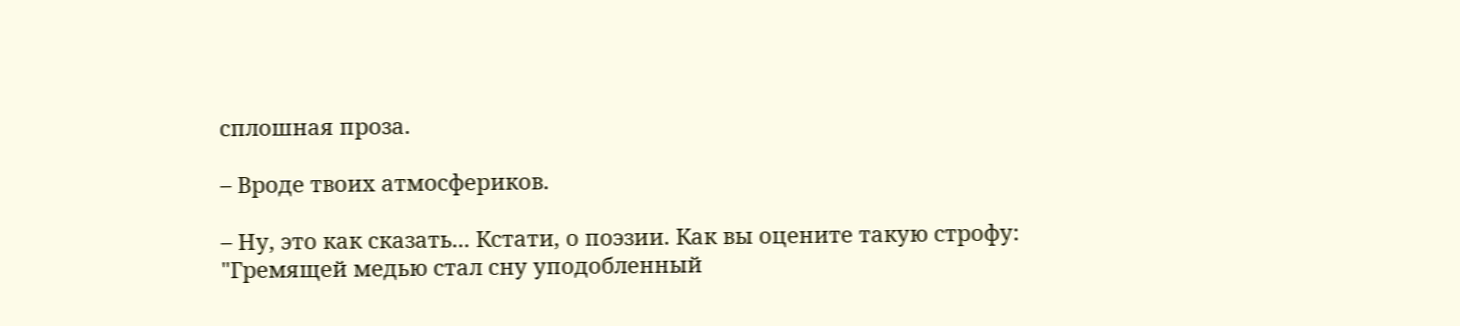сплошная проза.

– Вроде твоих атмосфериков.

– Ну, это как сказать... Кстати, о поэзии. Как вы оцените такую строфу: "Гремящей медью стал сну уподобленный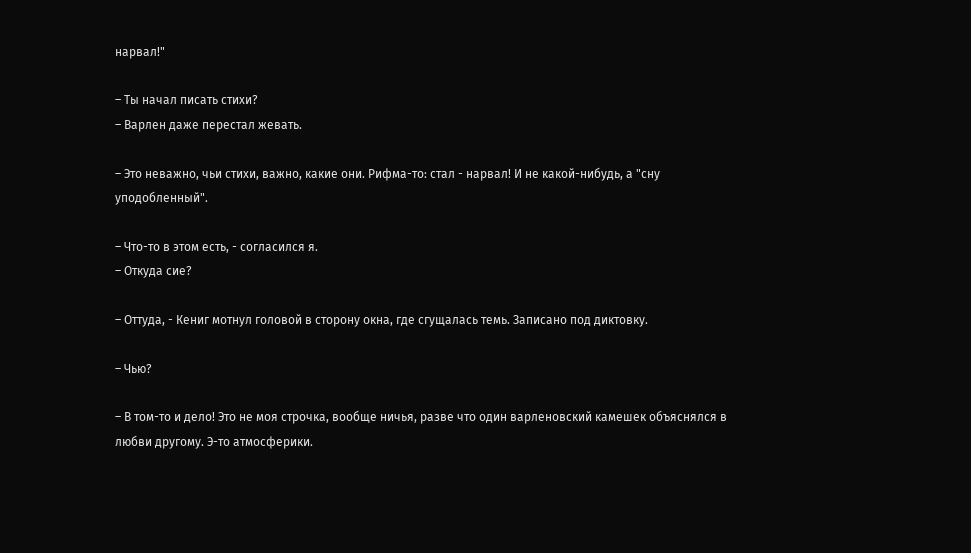нарвал!"

– Ты начал писать стихи?
– Варлен даже перестал жевать.

– Это неважно, чьи стихи, важно, какие они. Рифма-то: стал - нарвал! И не какой-нибудь, а "сну уподобленный".

– Что-то в этом есть, - согласился я.
– Откуда сие?

– Оттуда, - Кениг мотнул головой в сторону окна, где сгущалась темь. Записано под диктовку.

– Чью?

– В том-то и дело! Это не моя строчка, вообще ничья, разве что один варленовский камешек объяснялся в любви другому. Э-то атмосферики.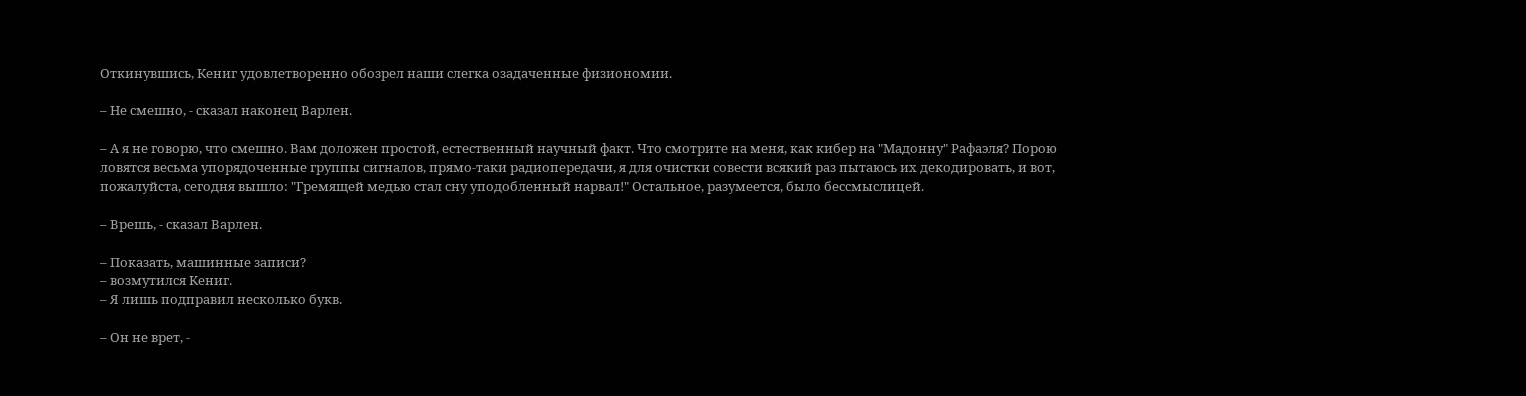Откинувшись, Кениг удовлетворенно обозрел наши слегка озадаченные физиономии.

– Не смешно, - сказал наконец Варлен.

– А я не говорю, что смешно. Вам доложен простой, естественный научный факт. Что смотрите на меня, как кибер на "Мадонну" Рафаэля? Порою ловятся весьма упорядоченные группы сигналов, прямо-таки радиопередачи, я для очистки совести всякий раз пытаюсь их декодировать, и вот, пожалуйста, сегодня вышло: "Гремящей медью стал сну уподобленный нарвал!" Остальное, разумеется, было бессмыслицей.

– Врешь, - сказал Варлен.

– Показать, машинные записи?
– возмутился Кениг.
– Я лишь подправил несколько букв.

– Он не врет, -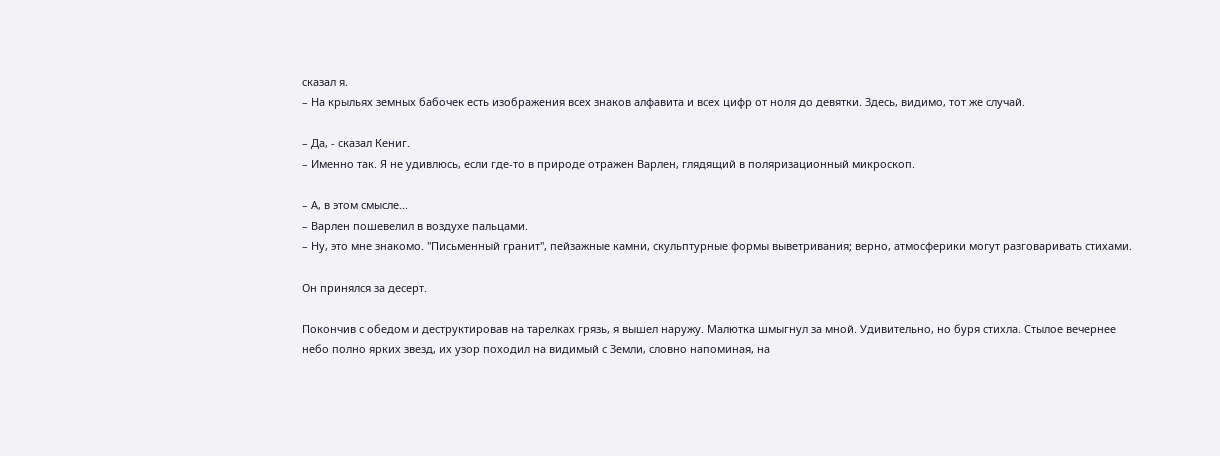сказал я.
– На крыльях земных бабочек есть изображения всех знаков алфавита и всех цифр от ноля до девятки. Здесь, видимо, тот же случай.

– Да, - сказал Кениг.
– Именно так. Я не удивлюсь, если где-то в природе отражен Варлен, глядящий в поляризационный микроскоп.

– А, в этом смысле...
– Варлен пошевелил в воздухе пальцами.
– Ну, это мне знакомо. "Письменный гранит", пейзажные камни, скульптурные формы выветривания; верно, атмосферики могут разговаривать стихами.

Он принялся за десерт.

Покончив с обедом и деструктировав на тарелках грязь, я вышел наружу. Малютка шмыгнул за мной. Удивительно, но буря стихла. Стылое вечернее небо полно ярких звезд, их узор походил на видимый с Земли, словно напоминая, на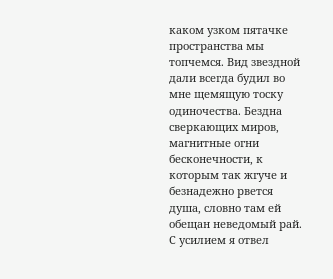каком узком пятачке пространства мы топчемся. Вид звездной дали всегда будил во мне щемящую тоску одиночества. Бездна сверкающих миров, магнитные огни бесконечности, к которым так жгуче и безнадежно рвется душа, словно там ей обещан неведомый рай. С усилием я отвел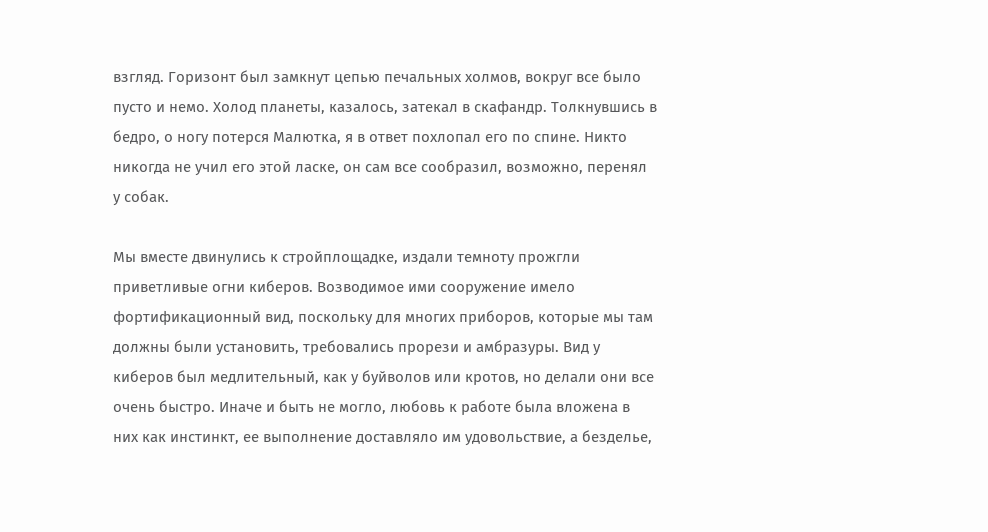взгляд. Горизонт был замкнут цепью печальных холмов, вокруг все было пусто и немо. Холод планеты, казалось, затекал в скафандр. Толкнувшись в бедро, о ногу потерся Малютка, я в ответ похлопал его по спине. Никто никогда не учил его этой ласке, он сам все сообразил, возможно, перенял у собак.

Мы вместе двинулись к стройплощадке, издали темноту прожгли приветливые огни киберов. Возводимое ими сооружение имело фортификационный вид, поскольку для многих приборов, которые мы там должны были установить, требовались прорези и амбразуры. Вид у киберов был медлительный, как у буйволов или кротов, но делали они все очень быстро. Иначе и быть не могло, любовь к работе была вложена в них как инстинкт, ее выполнение доставляло им удовольствие, а безделье,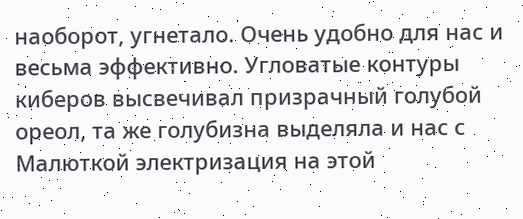наоборот, угнетало. Очень удобно для нас и весьма эффективно. Угловатые контуры киберов высвечивал призрачный голубой ореол, та же голубизна выделяла и нас с Малюткой электризация на этой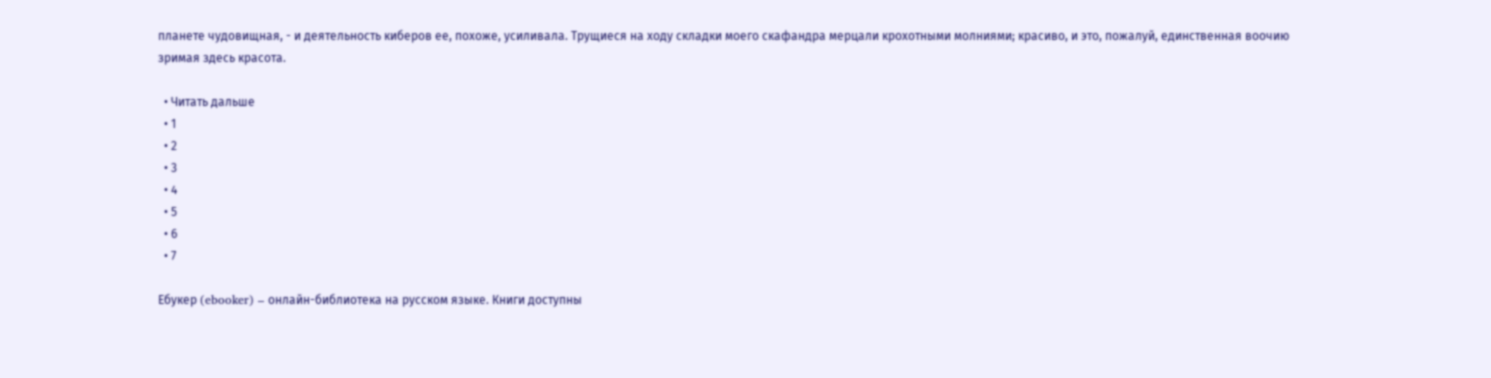планете чудовищная, - и деятельность киберов ее, похоже, усиливала. Трущиеся на ходу складки моего скафандра мерцали крохотными молниями; красиво, и это, пожалуй, единственная воочию зримая здесь красота.

  • Читать дальше
  • 1
  • 2
  • 3
  • 4
  • 5
  • 6
  • 7

Ебукер (ebooker) – онлайн-библиотека на русском языке. Книги доступны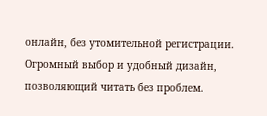онлайн, без утомительной регистрации. Огромный выбор и удобный дизайн, позволяющий читать без проблем.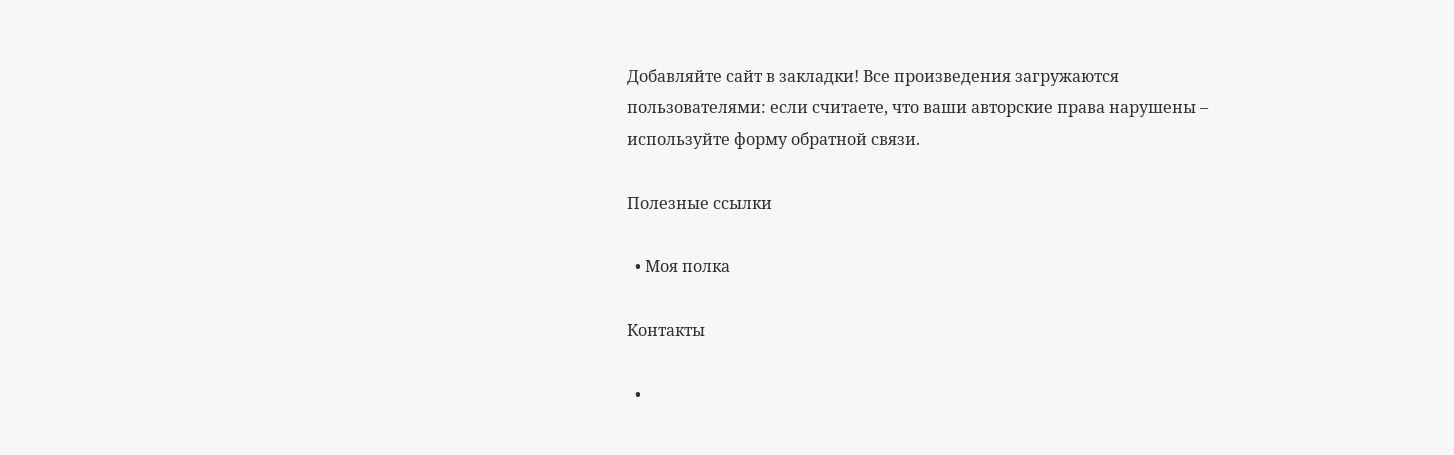Добавляйте сайт в закладки! Все произведения загружаются пользователями: если считаете, что ваши авторские права нарушены – используйте форму обратной связи.

Полезные ссылки

  • Моя полка

Контакты

  •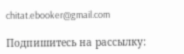chitat.ebooker@gmail.com

Подпишитесь на рассылку: